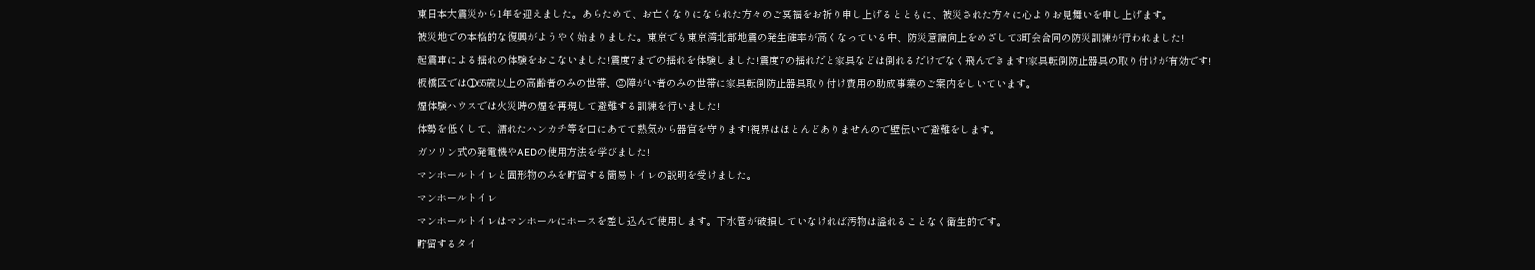東日本大震災から1年を迎えました。あらためて、お亡くなりになられた方々のご冥福をお祈り申し上げるとともに、被災された方々に心よりお見舞いを申し上げます。
被災地での本格的な復興がようやく始まりました。東京でも東京湾北部地震の発生確率が高くなっている中、防災意識向上をめざして3町会合同の防災訓練が行われました!
起震車による揺れの体験をおこないました!震度7までの揺れを体験しました!震度7の揺れだと家具などは倒れるだけでなく飛んできます!家具転倒防止器具の取り付けが有効です!
板橋区では①65歳以上の高齢者のみの世帯、②障がい者のみの世帯に家具転倒防止器具取り付け費用の助成事業のご案内をしいています。
煙体験ハウスでは火災時の煙を再現して避難する訓練を行いました!
体勢を低くして、濡れたハンカチ等を口にあてて熱気から器官を守ります!視界はほとんどありませんので壁伝いで避難をします。
ガソリン式の発電機やAEDの使用方法を学びました!
マンホールトイレと固形物のみを貯留する簡易トイレの説明を受けました。
マンホールトイレ
マンホールトイレはマンホールにホースを差し込んで使用します。下水管が破損していなければ汚物は溢れることなく衛生的です。
貯留するタイ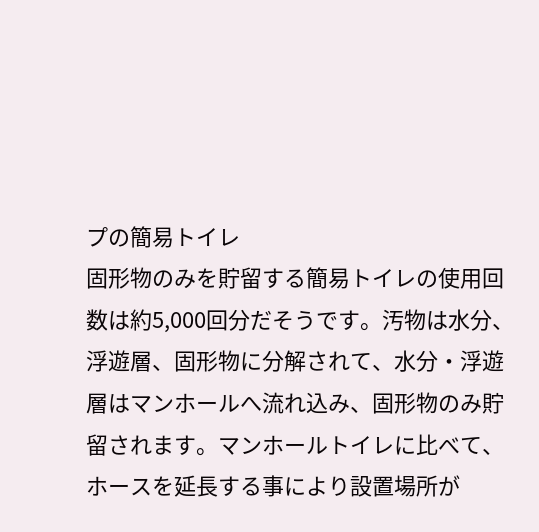プの簡易トイレ
固形物のみを貯留する簡易トイレの使用回数は約5,000回分だそうです。汚物は水分、浮遊層、固形物に分解されて、水分・浮遊層はマンホールへ流れ込み、固形物のみ貯留されます。マンホールトイレに比べて、ホースを延長する事により設置場所が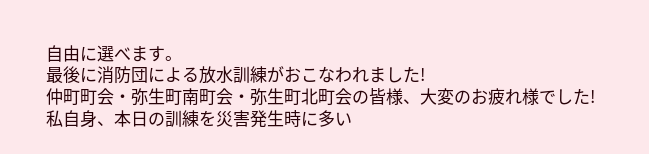自由に選べます。
最後に消防団による放水訓練がおこなわれました!
仲町町会・弥生町南町会・弥生町北町会の皆様、大変のお疲れ様でした!
私自身、本日の訓練を災害発生時に多い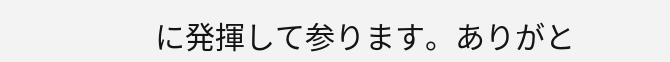に発揮して参ります。ありがと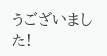うございました!